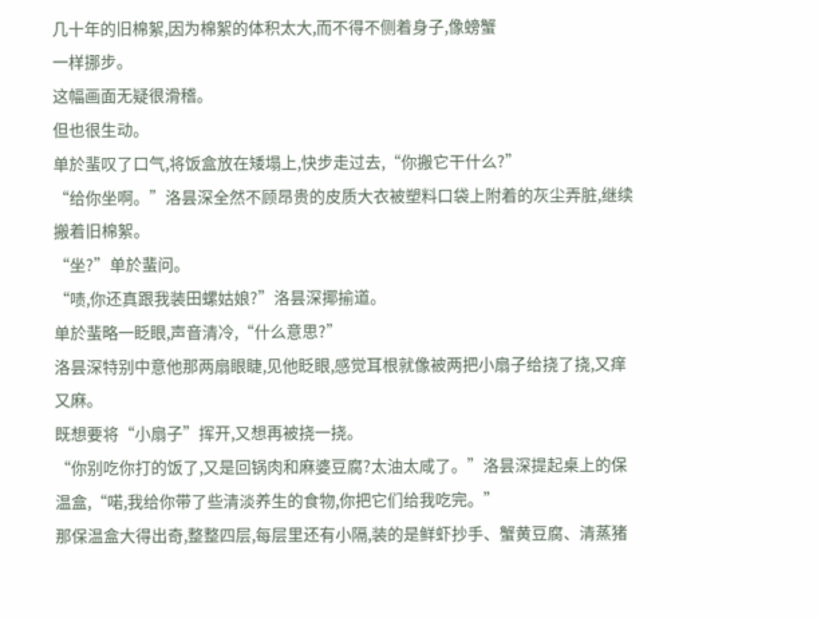几十年的旧棉絮,因为棉絮的体积太大,而不得不侧着身子,像螃蟹
一样挪步。
这幅画面无疑很滑稽。
但也很生动。
单於蜚叹了口气,将饭盒放在矮塌上,快步走过去,“你搬它干什么?”
“给你坐啊。”洛昙深全然不顾昂贵的皮质大衣被塑料口袋上附着的灰尘弄脏,继续搬着旧棉絮。
“坐?”单於蜚问。
“啧,你还真跟我装田螺姑娘?”洛昙深揶揄道。
单於蜚略一眨眼,声音清冷,“什么意思?”
洛昙深特别中意他那两扇眼睫,见他眨眼,感觉耳根就像被两把小扇子给挠了挠,又痒又麻。
既想要将“小扇子”挥开,又想再被挠一挠。
“你别吃你打的饭了,又是回锅肉和麻婆豆腐?太油太咸了。”洛昙深提起桌上的保温盒,“喏,我给你带了些清淡养生的食物,你把它们给我吃完。”
那保温盒大得出奇,整整四层,每层里还有小隔,装的是鲜虾抄手、蟹黄豆腐、清蒸猪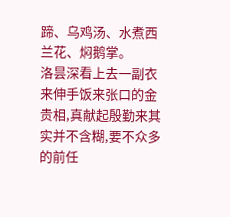蹄、乌鸡汤、水煮西兰花、焖鹅掌。
洛昙深看上去一副衣来伸手饭来张口的金贵相,真献起殷勤来其实并不含糊,要不众多的前任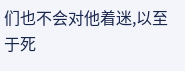们也不会对他着迷,以至于死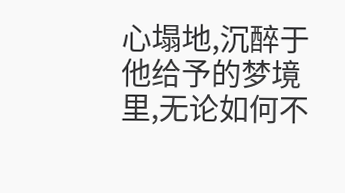心塌地,沉醉于他给予的梦境里,无论如何不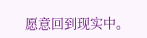愿意回到现实中。